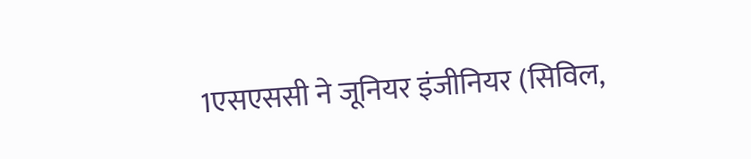1एसएससी ने जूनियर इंजीनियर (सिविल,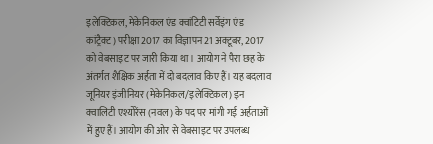इलेक्टिकल, मेकेनिकल एंड क्वांटिटी सर्वेइंग एंड कांट्रैक्ट) परीक्षा 2017 का विज्ञापन 21 अक्टूबर, 2017 को वेबसाइट पर जारी किया था। आयोग ने पैरा छह के अंतर्गत शैक्षिक अर्हता में दो बदलाव किए हैं। यह बदलाव जूनियर इंजीनियर (मेकेनिकल/इलेक्टिकल) इन क्वालिटी एश्योरेंस (नवल) के पद पर मांगी गई अर्हताओं में हुए हैं। आयोग की ओर से वेबसाइट पर उपलब्ध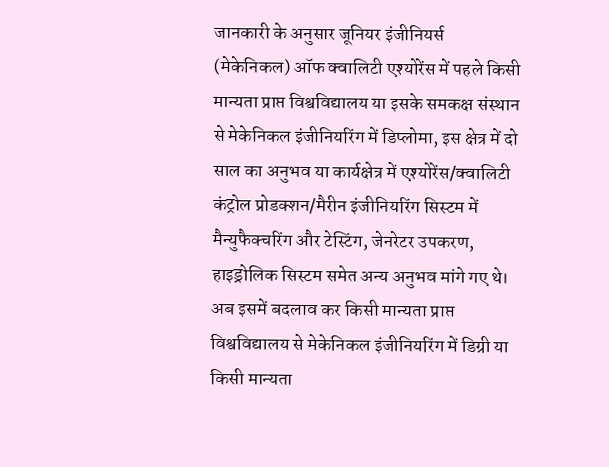जानकारी के अनुसार जूनियर इंजीनियर्स (मेकेनिकल) ऑफ क्वालिटी एश्योरेंस में पहले किसी मान्यता प्राप्त विश्वविद्यालय या इसके समकक्ष संस्थान से मेकेनिकल इंजीनियरिंग में डिप्लोमा, इस क्षेत्र में दो साल का अनुभव या कार्यक्षेत्र में एश्योरेंस/क्वालिटी कंट्रोल प्रोडक्शन/मैरीन इंजीनियरिंग सिस्टम में मैन्युफैक्चरिंग और टेस्टिंग, जेनरेटर उपकरण, हाइड्रोलिक सिस्टम समेत अन्य अनुभव मांगे गए थे। अब इसमें बदलाव कर किसी मान्यता प्राप्त विश्वविद्यालय से मेकेनिकल इंजीनियरिंग में डिग्री या किसी मान्यता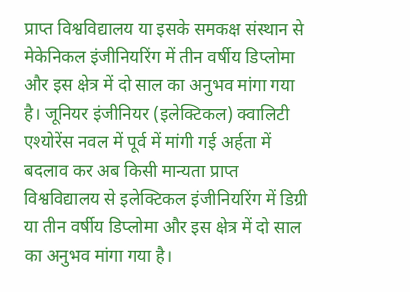प्राप्त विश्वविद्यालय या इसके समकक्ष संस्थान से मेकेनिकल इंजीनियरिंग में तीन वर्षीय डिप्लोमा और इस क्षेत्र में दो साल का अनुभव मांगा गया है। जूनियर इंजीनियर (इलेक्टिकल) क्वालिटी एश्योरेंस नवल में पूर्व में मांगी गई अर्हता में बदलाव कर अब किसी मान्यता प्राप्त विश्वविद्यालय से इलेक्टिकल इंजीनियरिंग में डिग्री या तीन वर्षीय डिप्लोमा और इस क्षेत्र में दो साल का अनुभव मांगा गया है।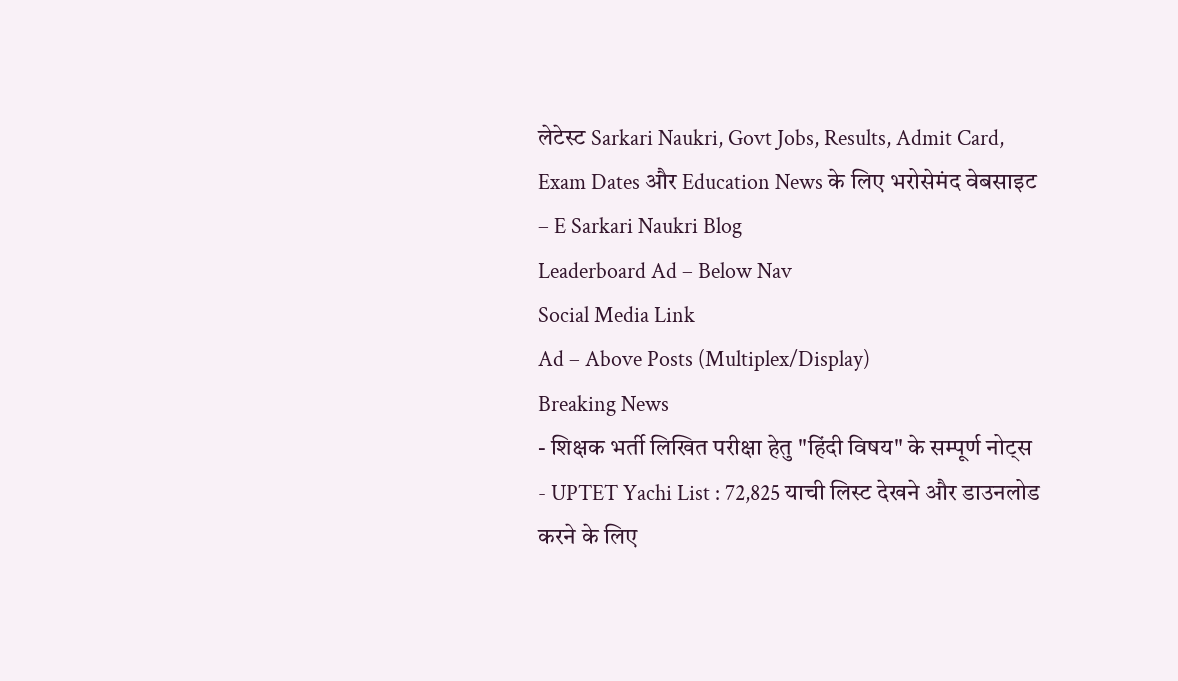लेटेस्ट Sarkari Naukri, Govt Jobs, Results, Admit Card, Exam Dates और Education News के लिए भरोसेमंद वेबसाइट – E Sarkari Naukri Blog
Leaderboard Ad – Below Nav
Social Media Link
Ad – Above Posts (Multiplex/Display)
Breaking News
- शिक्षक भर्ती लिखित परीक्षा हेतु "हिंदी विषय" के सम्पूर्ण नोट्स
- UPTET Yachi List : 72,825 याची लिस्ट देखने और डाउनलोड करने के लिए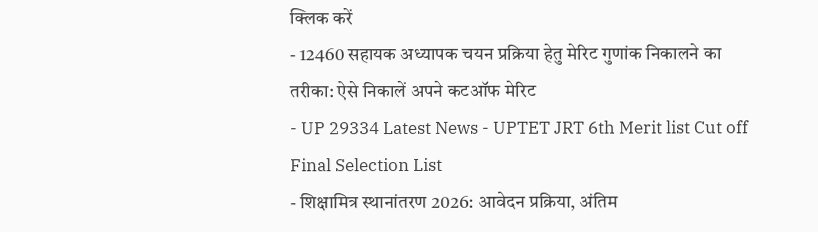क्लिक करें
- 12460 सहायक अध्यापक चयन प्रक्रिया हेतु मेरिट गुणांक निकालने का तरीका: ऐसे निकालें अपने कटऑफ मेरिट
- UP 29334 Latest News - UPTET JRT 6th Merit list Cut off Final Selection List
- शिक्षामित्र स्थानांतरण 2026: आवेदन प्रक्रिया, अंतिम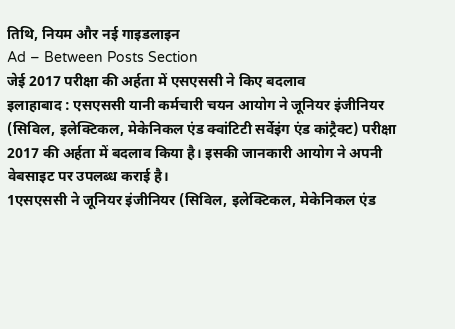तिथि, नियम और नई गाइडलाइन
Ad – Between Posts Section
जेई 2017 परीक्षा की अर्हता में एसएससी ने किए बदलाव
इलाहाबाद : एसएससी यानी कर्मचारी चयन आयोग ने जूनियर इंजीनियर (सिविल, इलेक्टिकल, मेकेनिकल एंड क्वांटिटी सर्वेइंग एंड कांट्रैक्ट) परीक्षा 2017 की अर्हता में बदलाव किया है। इसकी जानकारी आयोग ने अपनी वेबसाइट पर उपलब्ध कराई है।
1एसएससी ने जूनियर इंजीनियर (सिविल, इलेक्टिकल, मेकेनिकल एंड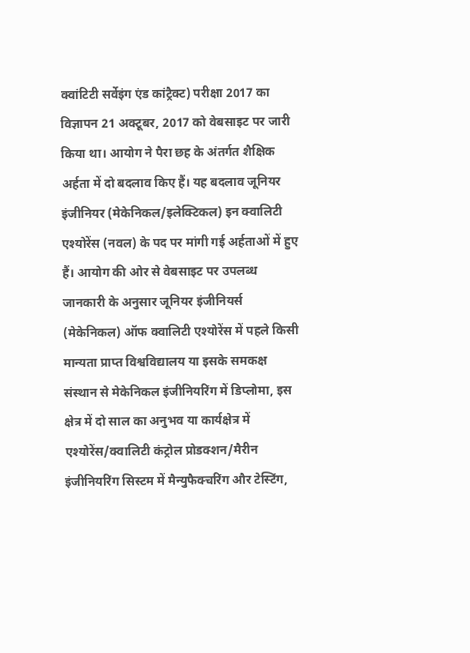क्वांटिटी सर्वेइंग एंड कांट्रैक्ट) परीक्षा 2017 का विज्ञापन 21 अक्टूबर, 2017 को वेबसाइट पर जारी किया था। आयोग ने पैरा छह के अंतर्गत शैक्षिक अर्हता में दो बदलाव किए हैं। यह बदलाव जूनियर इंजीनियर (मेकेनिकल/इलेक्टिकल) इन क्वालिटी एश्योरेंस (नवल) के पद पर मांगी गई अर्हताओं में हुए हैं। आयोग की ओर से वेबसाइट पर उपलब्ध जानकारी के अनुसार जूनियर इंजीनियर्स (मेकेनिकल) ऑफ क्वालिटी एश्योरेंस में पहले किसी मान्यता प्राप्त विश्वविद्यालय या इसके समकक्ष संस्थान से मेकेनिकल इंजीनियरिंग में डिप्लोमा, इस क्षेत्र में दो साल का अनुभव या कार्यक्षेत्र में एश्योरेंस/क्वालिटी कंट्रोल प्रोडक्शन/मैरीन इंजीनियरिंग सिस्टम में मैन्युफैक्चरिंग और टेस्टिंग,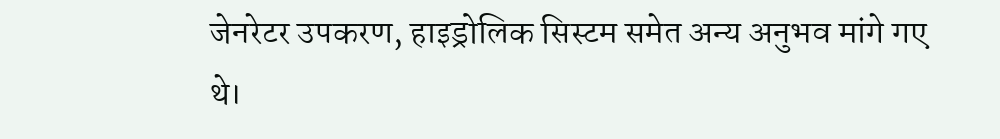जेनरेटर उपकरण, हाइड्रोलिक सिस्टम समेत अन्य अनुभव मांगे गए थे।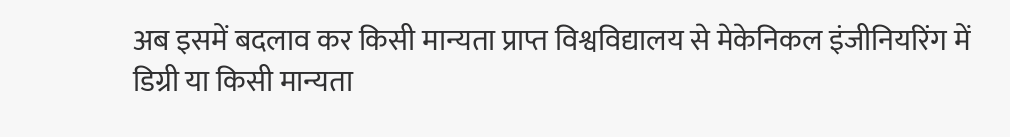अब इसमें बदलाव कर किसी मान्यता प्राप्त विश्वविद्यालय से मेकेनिकल इंजीनियरिंग में डिग्री या किसी मान्यता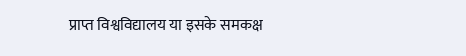प्राप्त विश्वविद्यालय या इसके समकक्ष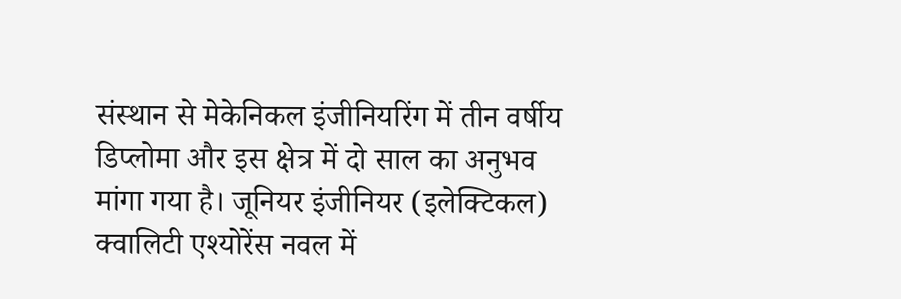संस्थान से मेकेनिकल इंजीनियरिंग में तीन वर्षीय डिप्लोमा और इस क्षेत्र में दो साल का अनुभव मांगा गया है। जूनियर इंजीनियर (इलेक्टिकल) क्वालिटी एश्योरेंस नवल में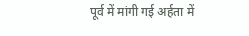पूर्व में मांगी गई अर्हता में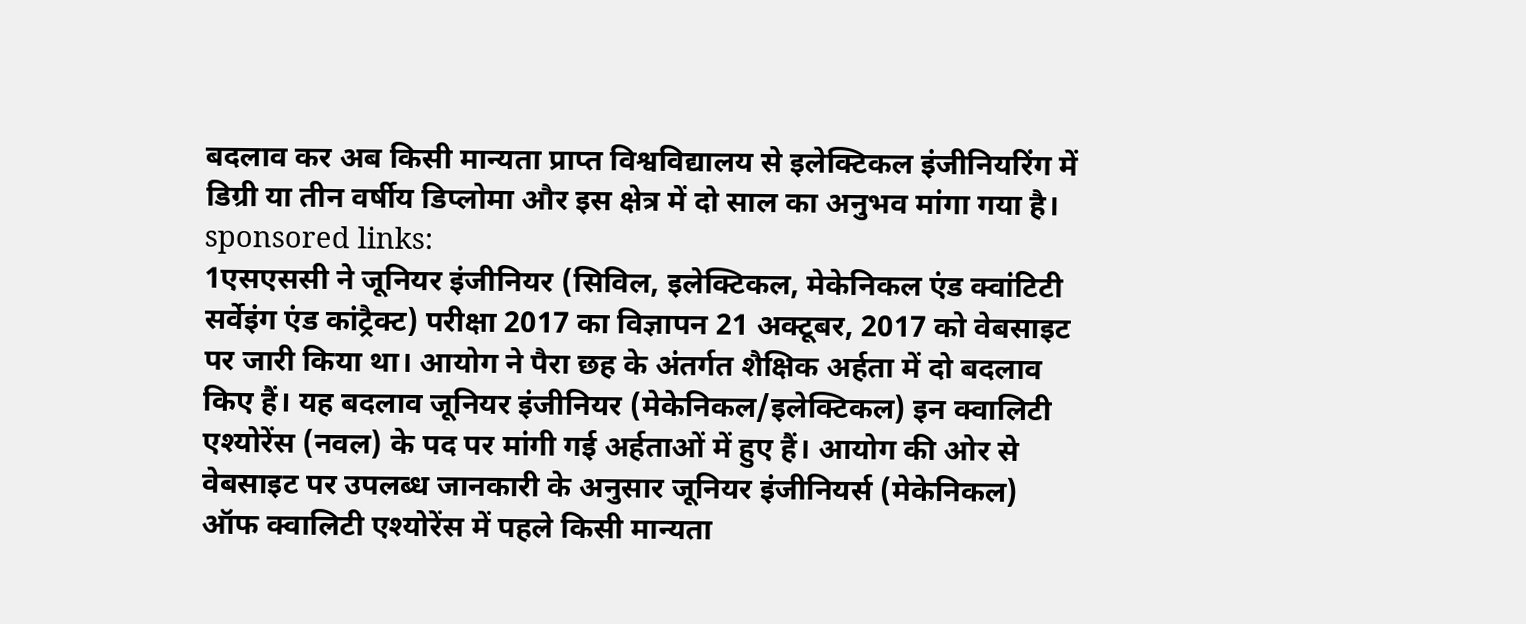बदलाव कर अब किसी मान्यता प्राप्त विश्वविद्यालय से इलेक्टिकल इंजीनियरिंग में डिग्री या तीन वर्षीय डिप्लोमा और इस क्षेत्र में दो साल का अनुभव मांगा गया है।
sponsored links:
1एसएससी ने जूनियर इंजीनियर (सिविल, इलेक्टिकल, मेकेनिकल एंड क्वांटिटी सर्वेइंग एंड कांट्रैक्ट) परीक्षा 2017 का विज्ञापन 21 अक्टूबर, 2017 को वेबसाइट पर जारी किया था। आयोग ने पैरा छह के अंतर्गत शैक्षिक अर्हता में दो बदलाव किए हैं। यह बदलाव जूनियर इंजीनियर (मेकेनिकल/इलेक्टिकल) इन क्वालिटी एश्योरेंस (नवल) के पद पर मांगी गई अर्हताओं में हुए हैं। आयोग की ओर से वेबसाइट पर उपलब्ध जानकारी के अनुसार जूनियर इंजीनियर्स (मेकेनिकल) ऑफ क्वालिटी एश्योरेंस में पहले किसी मान्यता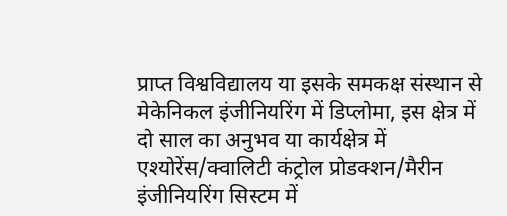प्राप्त विश्वविद्यालय या इसके समकक्ष संस्थान से मेकेनिकल इंजीनियरिंग में डिप्लोमा, इस क्षेत्र में दो साल का अनुभव या कार्यक्षेत्र में एश्योरेंस/क्वालिटी कंट्रोल प्रोडक्शन/मैरीन इंजीनियरिंग सिस्टम में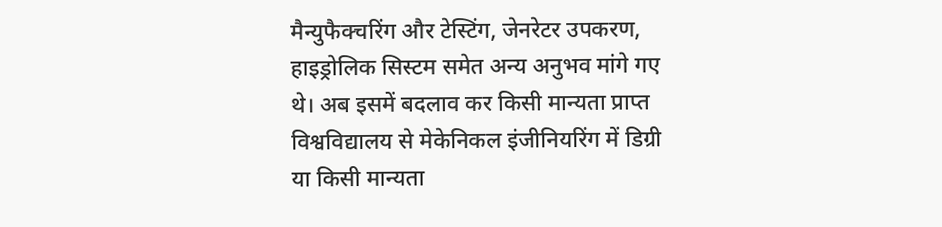मैन्युफैक्चरिंग और टेस्टिंग, जेनरेटर उपकरण, हाइड्रोलिक सिस्टम समेत अन्य अनुभव मांगे गए थे। अब इसमें बदलाव कर किसी मान्यता प्राप्त विश्वविद्यालय से मेकेनिकल इंजीनियरिंग में डिग्री या किसी मान्यता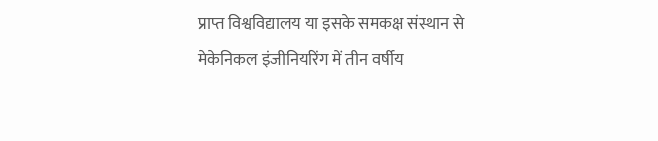प्राप्त विश्वविद्यालय या इसके समकक्ष संस्थान से मेकेनिकल इंजीनियरिंग में तीन वर्षीय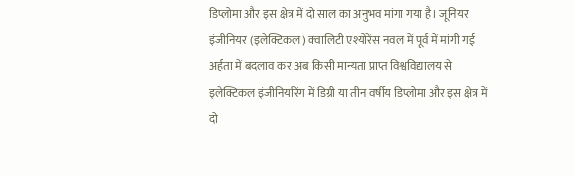डिप्लोमा और इस क्षेत्र में दो साल का अनुभव मांगा गया है। जूनियर इंजीनियर (इलेक्टिकल) क्वालिटी एश्योरेंस नवल में पूर्व में मांगी गई अर्हता में बदलाव कर अब किसी मान्यता प्राप्त विश्वविद्यालय से इलेक्टिकल इंजीनियरिंग में डिग्री या तीन वर्षीय डिप्लोमा और इस क्षेत्र में दो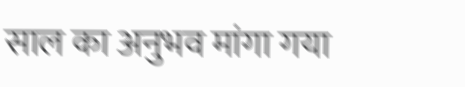साल का अनुभव मांगा गया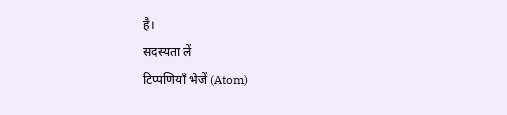है।
सदस्यता लें
टिप्पणियाँ भेजें (Atom)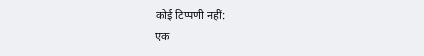कोई टिप्पणी नहीं:
एक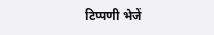टिप्पणी भेजें